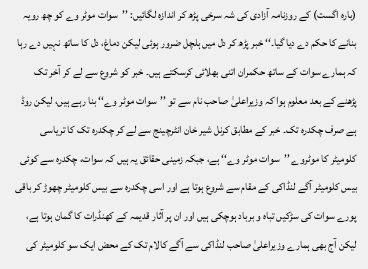(بارہ اگست) کے روزنامہ آزادی کی شہ سرخی پڑھ کر اندازہ لگائیں: ’’سوات موٹر وے کو چھ رویہ بنانے کا حکم دے دیا گیا۔‘‘ خبر پڑھ کر دل میں ہلچل ضرور ہوئی لیکن دماغ، دل کا ساتھ نہیں دے رہا کہ ہمارے سوات کے ساتھ حکمران اتنی بھلائی کرسکتے ہیں۔ خبر کو شروع سے لے کر آخر تک پڑھنے کے بعد معلوم ہوا کہ وزیراعلیٰ صاحب نام سے تو ’’سوات موٹر وے‘‘ بنا رہے ہیں، لیکن روڈ ہے صرف چکدرہ تک۔ خبر کے مطابق کرنل شیر خان انٹرچینج سے لے کر چکدرہ تک کا تریاسی کلومیٹر کا موٹروے ’’سوات موٹر وے‘‘ ہے، جبکہ زمینی حقائق یہ ہیں کہ سوات، چکدرہ سے کوئی بیس کلومیٹر آگے لنڈاکی کے مقام سے شروع ہوتا ہے اور اسی چکدرہ سے بیس کلومیٹر چھوڑ کر باقی پورے سوات کی سڑکیں تباہ و برباد ہوچکی ہیں اور ان پر آثار قدیمہ کے کھنڈرات کا گمان ہوتا ہے، لیکن آج بھی ہمارے وزیراعلیٰ صاحب لنڈاکی سے آگے کالام تک کے محض ایک سو کلومیٹر کی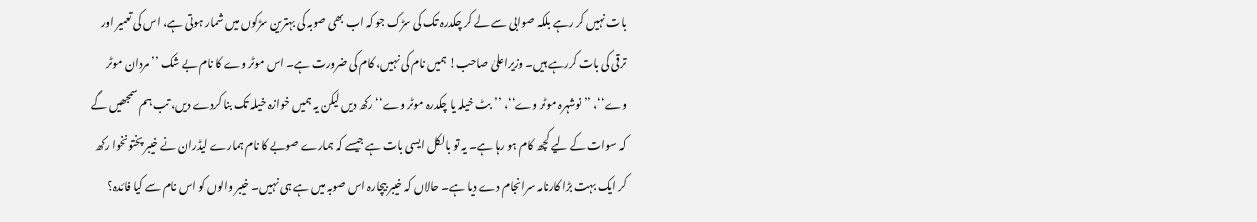بات نہیں کر رہے بلکہ صوابی سے لے کر چکدرہ تک کی سڑک جو کہ اب بھی صوبہ کی بہترین سڑکوں میں شمار ہوتی ہے، اس کی تعمیر اور ترقی کی بات کررہے ہیں۔ وزیراعلیٰ صاحب! ہمیں نام کی نہیں، کام کی ضرورت ہے۔ اس موٹر وے کا نام بے شک ’’مردان موٹر وے‘‘، ’’نوشہرہ موٹر وے‘‘، ’’بٹ خیلہ یا چکدرہ موٹر وے‘‘ رکھ دیں لیکن یہ ہمیں خوازہ خیلہ تک بنا کردے دیں، تب ہم سمجھیں گے کہ سوات کے لیے کچھ کام ہو رہا ہے۔ یہ تو بالکل ایسی بات ہے جیسے کہ ہمارے صوبے کا نام ہمارے لیڈران نے خیبر پختونخوا رکھ کر ایک بہت بڑا کارنامہ سرانجام دے دیا ہے۔ حالاں کہ خیبر بیچارہ اس صوبہ میں ہے ہی نہیں۔ خیبر والوں کو اس نام سے کیا فائدہ؟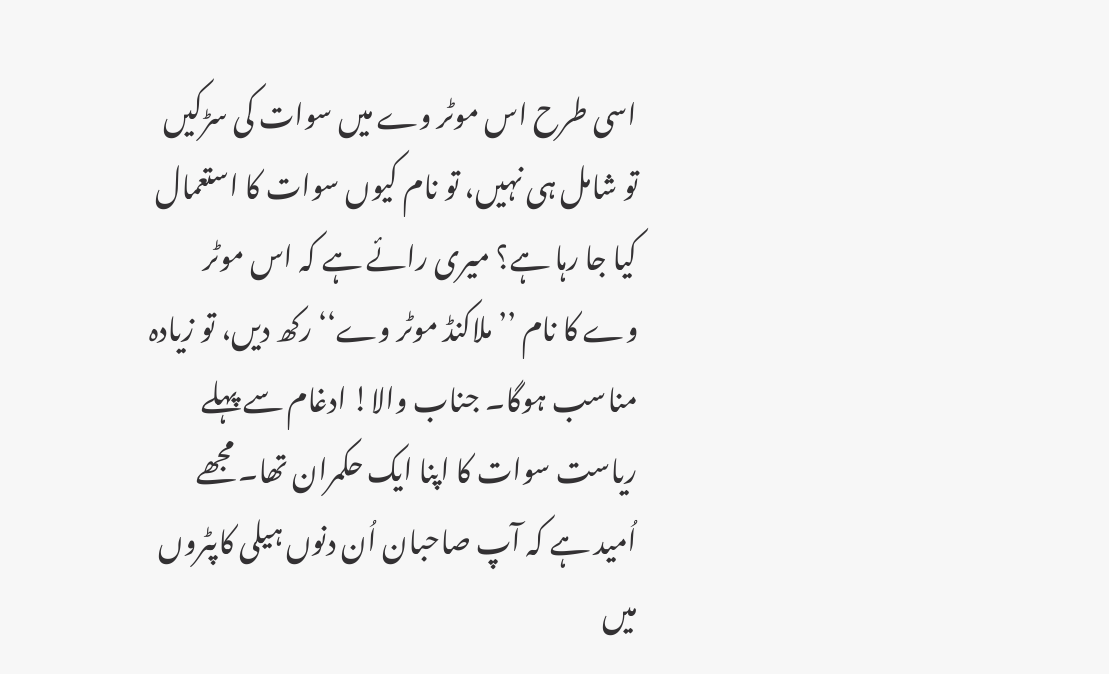اسی طرح اس موٹر وے میں سوات کی سڑکیں تو شامل ہی نہیں، تو نام کیوں سوات کا استعمال کیا جا رہا ہے؟ میری رائے ہے کہ اس موٹر وے کا نام ’’ملاکنڈ موٹر وے‘‘ رکھ دیں، تو زیادہ مناسب ہوگا۔ جناب والا! ادغام سے پہلے ریاست سوات کا اپنا ایک حکمران تھا۔ مجھے اُمید ہے کہ آپ صاحبان اُن دنوں ہیلی کاپٹروں میں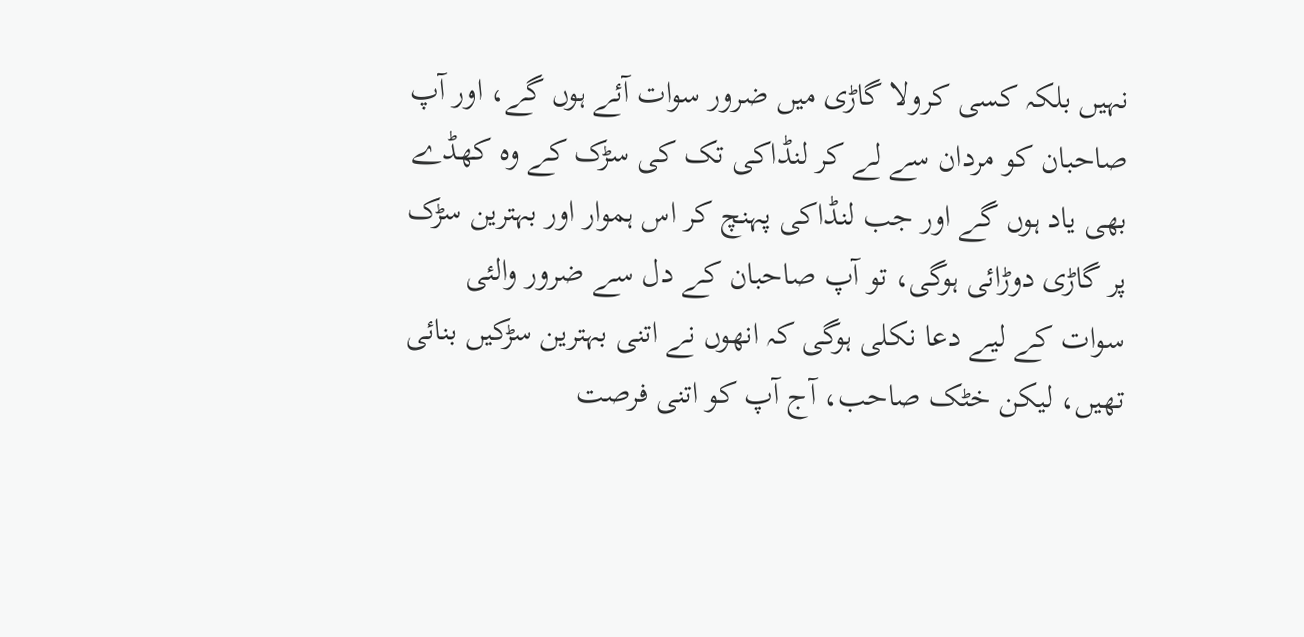نہیں بلکہ کسی کرولا گاڑی میں ضرور سوات آئے ہوں گے، اور آپ صاحبان کو مردان سے لے کر لنڈاکی تک کی سڑک کے وہ کھڈے بھی یاد ہوں گے اور جب لنڈاکی پہنچ کر اس ہموار اور بہترین سڑک پر گاڑی دوڑائی ہوگی، تو آپ صاحبان کے دل سے ضرور والئی سوات کے لیے دعا نکلی ہوگی کہ انھوں نے اتنی بہترین سڑکیں بنائی تھیں، لیکن خٹک صاحب، آج آپ کو اتنی فرصت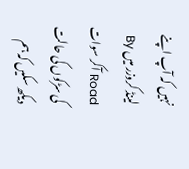نہیں کہ آپ اپنے لینڈ کروزر میں By Road آکر سوات کی سڑکوں کی حالت دیکھ سکیں کہ ہم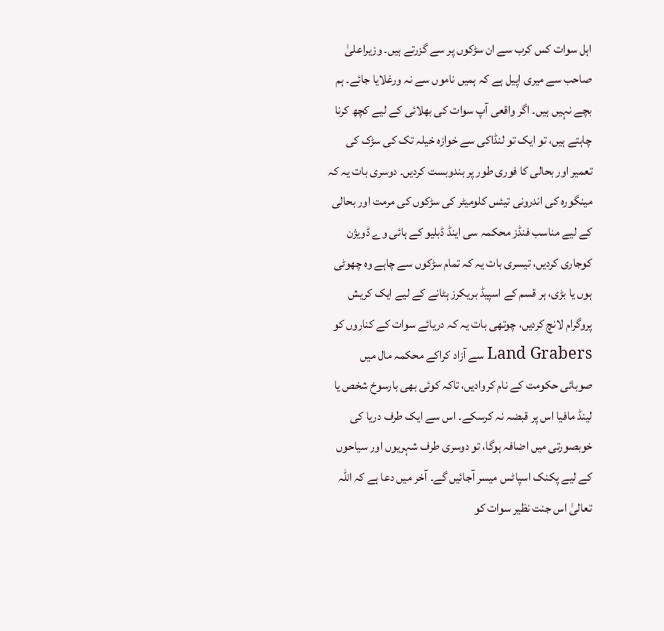اہل سوات کس کرب سے ان سڑکوں پر سے گزرتے ہیں۔ وزیراعلیٰ صاحب سے میری اپیل ہے کہ ہمیں ناموں سے نہ ورغلایا جائے۔ ہم بچے نہیں ہیں۔ اگر واقعی آپ سوات کی بھلائی کے لیے کچھ کرنا چاہتے ہیں، تو ایک تو لنڈاکی سے خوازہ خیلہ تک کی سڑک کی تعمیر اور بحالی کا فوری طور پر بندوبست کردیں۔ دوسری بات یہ کہ مینگورہ کی اندرونی تیئس کلومیٹر کی سڑکوں کی مرمت اور بحالی کے لیے مناسب فنڈز محکمہ سی اینڈ ڈبلیو کے ہائی وے ڈویژن کوجاری کردیں، تیسری بات یہ کہ تمام سڑکوں سے چاہے وہ چھوٹی ہوں یا بڑی، ہر قسم کے اسپیڈ بریکرز ہٹانے کے لیے ایک کریش پروگرام لانچ کردیں، چوتھی بات یہ کہ دریائے سوات کے کناروں کو Land Grabers سے آزاد کراکے محکمہ مال میں صوبائی حکومت کے نام کروادیں، تاکہ کوئی بھی بارسوخ شخص یا لینڈ مافیا اس پر قبضہ نہ کرسکے۔ اس سے ایک طرف دریا کی خوبصورتی میں اضافہ ہوگا، تو دوسری طرف شہریوں اور سیاحوں کے لیے پکنک اسپاٹس میسر آجائیں گے۔ آخر میں دعا ہے کہ اللہ تعالیٰ اس جنت نظیر سوات کو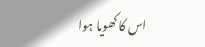اس کا کھویا ہوا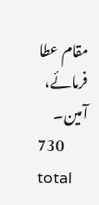مقام عطا فرمائے، آمین۔
730 total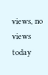views, no views today